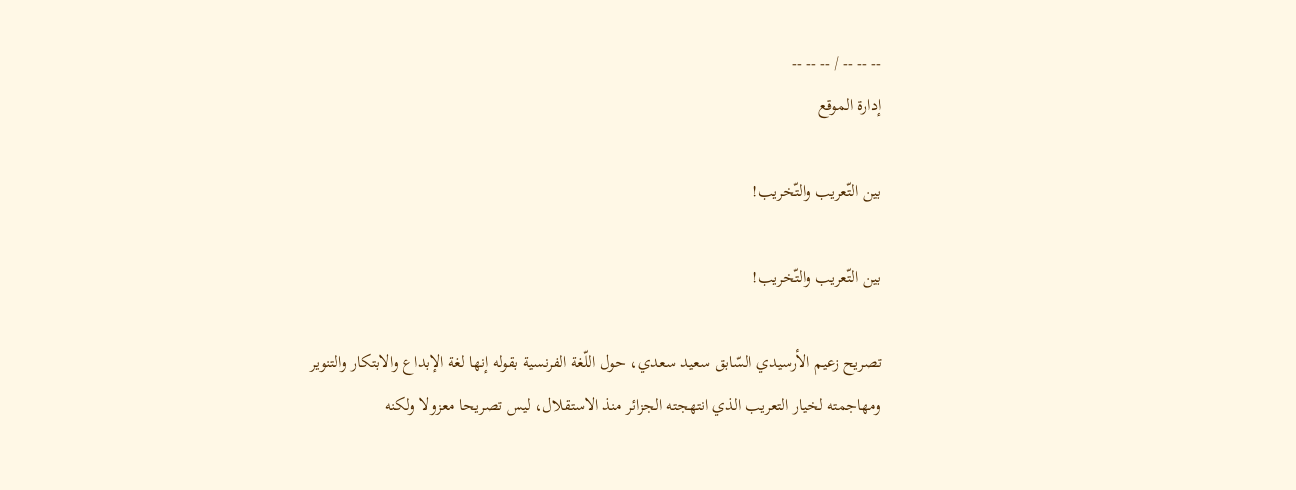-- -- -- / -- -- --
إدارة الموقع

بين التّعريب والتّخريب!

بين التّعريب والتّخريب!

تصريح زعيم الأرسيدي السّابق سعيد سعدي، حول اللّغة الفرنسية بقوله إنها لغة الإبداع والابتكار والتنوير ومهاجمته لخيار التعريب الذي انتهجته الجزائر منذ الاستقلال، ليس تصريحا معزولا ولكنه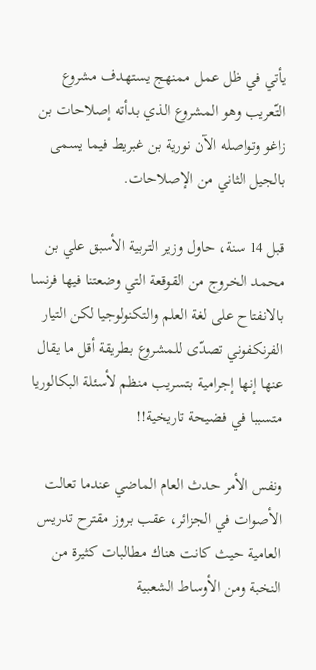يأتي في ظل عمل ممنهج يستهدف مشروع التّعريب وهو المشروع الذي بدأته إصلاحات بن زاغو وتواصله الآن نورية بن غبريط فيما يسمى بالجيل الثاني من الإصلاحات.

قبل 14 سنة، حاول وزير التربية الأسبق علي بن محمد الخروج من القوقعة التي وضعتنا فيها فرنسا بالانفتاح على لغة العلم والتكنولوجيا لكن التيار الفرنكفوني تصدّى للمشروع بطريقة أقل ما يقال عنها إنها إجرامية بتسريب منظم لأسئلة البكالوريا متسببا في فضيحة تاريخية!!

ونفس الأمر حدث العام الماضي عندما تعالت الأصوات في الجزائر، عقب بروز مقترح تدريس العامية حيث كانت هناك مطالبات كثيرة من النخبة ومن الأوساط الشعبية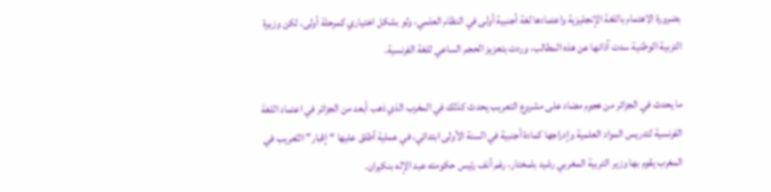بضرورة الاهتمام باللغة الإنجليزية واعتمادها لغة أجنبية أولى في النظام العلمي، ولو بشكل اختياري كمرحلة أولى، لكن وزيرة التربية الوطنية سدت آذانها عن هذه المطالب، وردت بتعزيز الحجم الساعي للغة الفرنسية.

ما يحدث في الجزائر من هجوم مضاد على مشروع التعريب يحدث كذلك في المغرب الذي ذهب أبعد من الجزائر في اعتماد اللغة الفرنسية لتدريس المواد العلمية وإدراجها كمادة أجنبية في السنة الأولى ابتدائي، في عملية أطلق عليها “إقبار” التّعريب في المغرب يقوم بها وزير التربية المغربي رشيد بلمختار، رغم أنف رئيس حكومته عبد الإله بنكيران.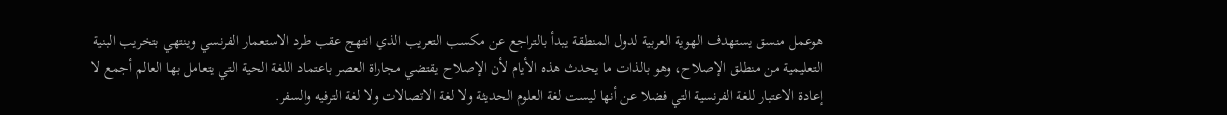هوعمل منسق يستهدف الهوية العربية لدول المنطقة يبدأ بالتراجع عن مكسب التعريب الذي انتهج عقب طرد الاستعمار الفرنسي وينتهي بتخريب البنية التعليمية من منطلق الإصلاح، وهو بالذات ما يحدث هذه الأيام لأن الإصلاح يقتضي مجاراة العصر باعتماد اللغة الحية التي يتعامل بها العالم أجمع لا إعادة الاعتبار للغة الفرنسية التي فضلا عن أنها ليست لغة العلوم الحديثة ولا لغة الاتصالات ولا لغة الترفيه والسفر.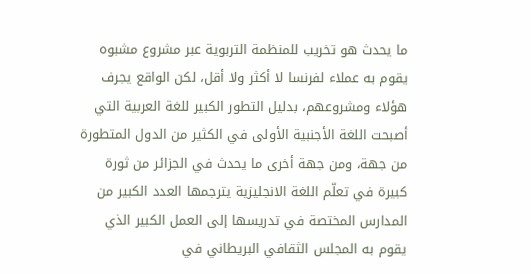ما يحدث هو تخريب للمنظمة التربوية عبر مشروع مشبوه يقوم به عملاء لفرنسا لا أكثر ولا أقل، لكن الواقع يجرف هؤلاء ومشروعهم، بدليل التطور الكبير للغة العربية التي أصبحت اللغة الأجنبية الأولى في الكثير من الدول المتطورة من جهة، ومن جهة أخرى ما يحدث في الجزائر من ثورة كبيرة في تعلّم اللغة الانجليزية يترجمها العدد الكبير من المدارس المختصة في تدريسها إلى العمل الكبير الذي يقوم به المجلس الثقافي البريطاني في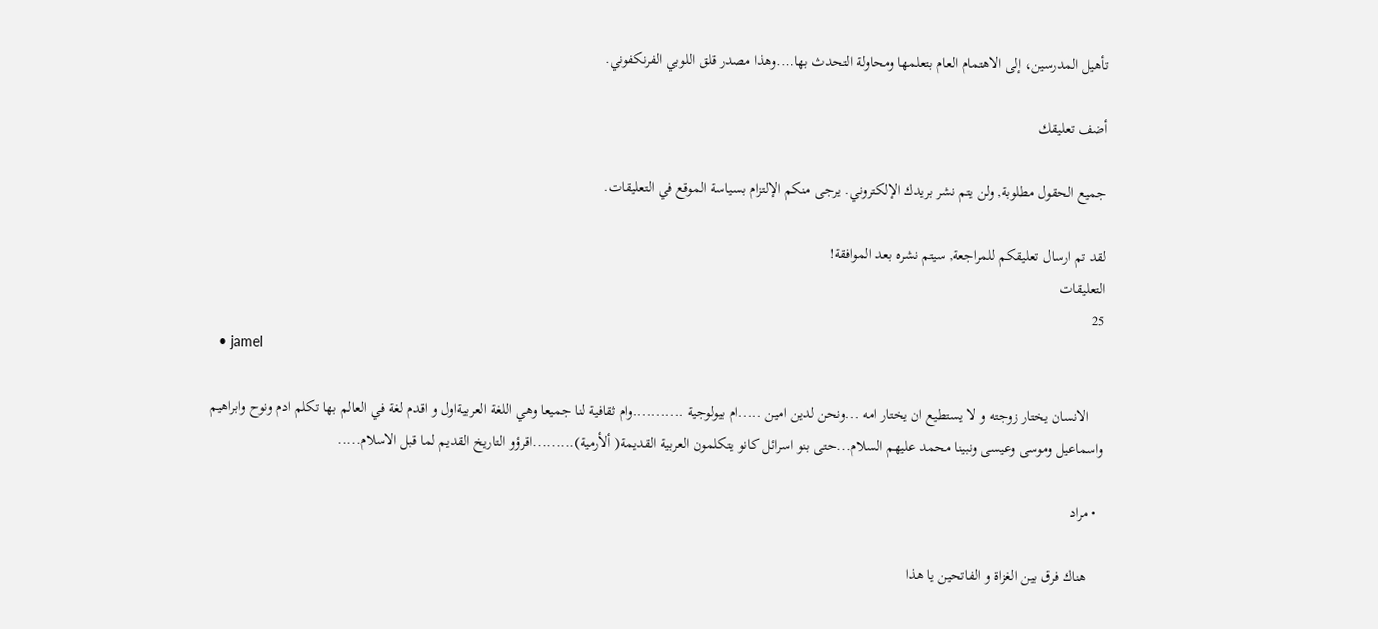تأهيل المدرسين، إلى الاهتمام العام بتعلمها ومحاولة التحدث بها….وهذا مصدر قلق اللوبي الفرنكفوني.

أضف تعليقك

جميع الحقول مطلوبة, ولن يتم نشر بريدك الإلكتروني. يرجى منكم الإلتزام بسياسة الموقع في التعليقات.

لقد تم ارسال تعليقكم للمراجعة, سيتم نشره بعد الموافقة!
التعليقات
25
  • jamel

    الانسان يختار زوجته و لا يستطيع ان يختار امه ...ونحن لدين امين .....ام بيولوجية ...........وام ثقافية لنا جميعا وهي اللغة العربيةاول و اقدم لغة في العالم بها تكلم ادم ونوح وابراهيم واسماعيل وموسى وعيسى ونبينا محمد عليهم السلام...حتى بنو اسرائل كانو يتكلمون العربية القديمة( ألأرمية).........اقرؤو التاريخ القديم لما قبل الاسلام.....

  • مراد

    هناك فرق بين الغزاة و الفاتحين يا هذا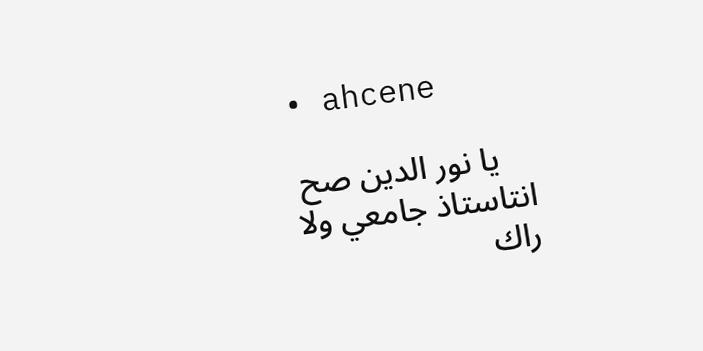• ahcene

    يا نور الدين صح انتاستاذ جامعي ولا راك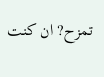تمزح? ان كنت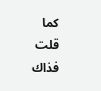كما قلت فذاك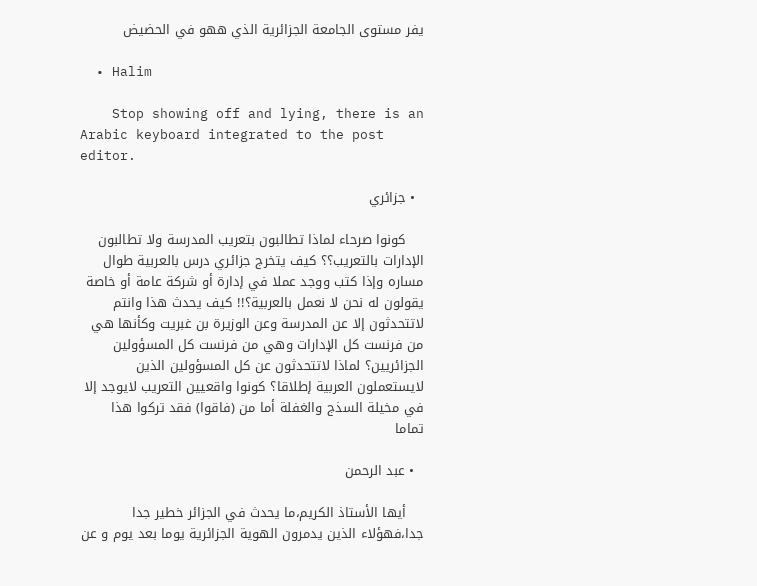يفر مستوى الجامعة الجزائرية الذي ههو في الحضيض

  • Halim

    Stop showing off and lying, there is an Arabic keyboard integrated to the post editor.

  • جزائري

    كونوا صرحاء لماذا تطالبون بتعريب المدرسة ولا تطالبون الإدارات بالتعريب؟؟ كيف يتخرج جزائري درس بالعربية طوال مساره وإذا كتب ووجد عملا في إدارة أو شركة عامة أو خاصة يقولون له نحن لا نعمل بالعربية؟!! كيف يحدث هذا وانتم لاتتحدثون إلا عن المدرسة وعن الوزيرة بن غبريت وكأنها هي من فرنست كل الإدارات وهي من فرنست كل المسؤولين الجزائريين؟ لماذا لاتتحدثون عن كل المسؤولين الذين لايستعملون العربية إطلاقا؟ كونوا واقعيين التعريب لايوجد إلا في مخيلة السذج والغفلة أما من (فاقوا) فقد تركوا هذا تماما

  • عبد الرحمن

    أيها الأستاذ الكريم،ما يحدث في الجزائر خطير جدا جدا،فهؤلاء الذين يدمرون الهوية الجزائرية يوما بعد يوم و عن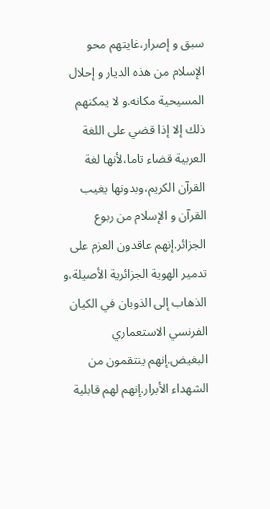سبق و إصرار،غايتهم محو الإسلام من هذه الديار و إحلال المسيحية مكانه.و لا يمكنهم ذلك إلا إذا قضي على اللغة العربية قضاء تاما،لأنها لغة القرآن الكريم،وبدونها يغيب القرآن و الإسلام من ربوع الجزائر.إنهم عاقدون العزم على تدمير الهوية الجزائرية الأصيلة،و الذهاب إلى الذوبان في الكيان الفرنسي الاستعماري البغيض.إنهم ينتقمون من الشهداء الأبرار.إنهم لهم قابلية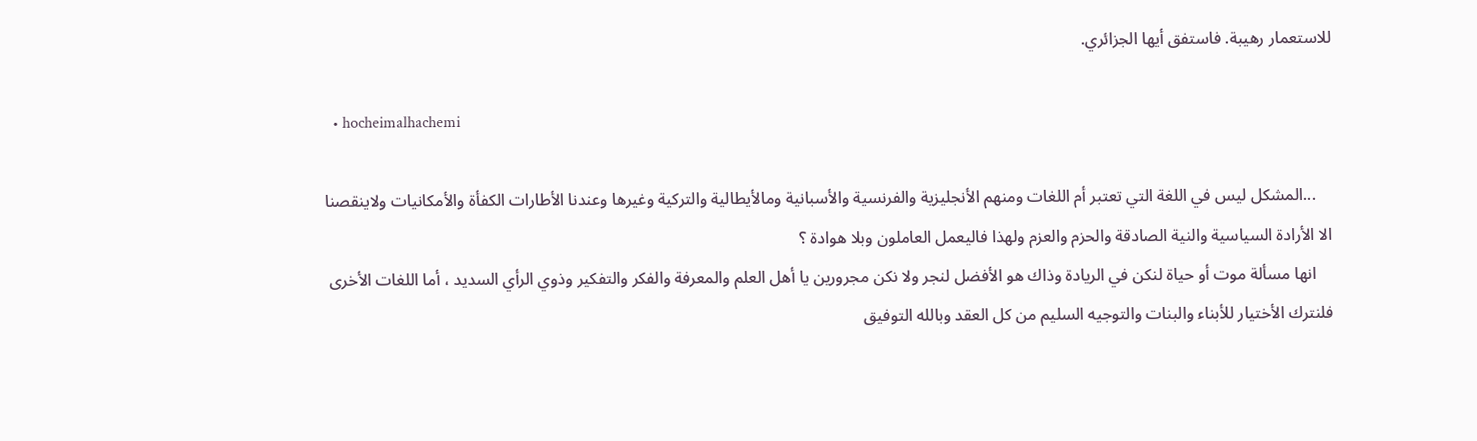للاستعمار رهيبة. فاستفق أيها الجزائري.

  • hocheimalhachemi

    ...المشكل ليس في اللغة التي تعتبر أم اللغات ومنهم الأنجليزية والفرنسية والأسبانية ومالأيطالية والتركية وغيرها وعندنا الأطارات الكفأة والأمكانيات ولاينقصنا الا الأرادة السياسية والنية الصادقة والحزم والعزم ولهذا فاليعمل العاملون وبلا هوادة ؟
    انها مسألة موت أو حياة لنكن في الريادة وذاك هو الأفضل لنجر ولا نكن مجرورين يا أهل العلم والمعرفة والفكر والتفكير وذوي الرأي السديد ، أما اللغات الأخرى فلنترك الأختيار للأبناء والبنات والتوجيه السليم من كل العقد وبالله التوفيق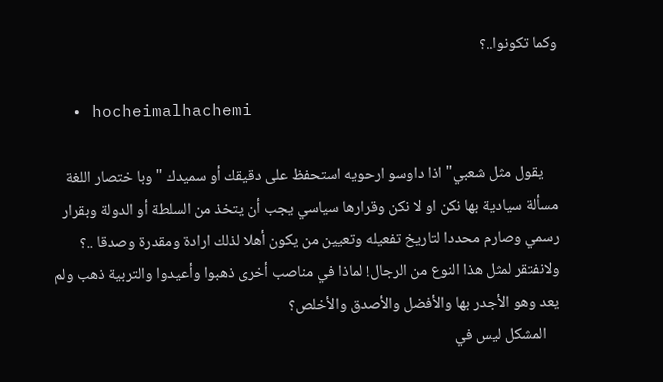وكما تكونوا..؟

  • hocheimalhachemi

    يقول مثل شعبي" اذا داوسو ارحويه استحفظ على دقيقك أو سميدك " وبا ختصار اللغة مسألة سيادية بها نكن او لا نكن وقرارها سياسي يجب أن يتخذ من السلطة أو الدولة وبقرار رسمي وصارم محددا لتاريخ تفعيله وتعيين من يكون أهلا لذلك ارادة ومقدرة وصدقا ..؟ ولانفتقر لمثل هذا النوع من الرجال! لماذا في مناصب أخرى ذهبوا وأعيدوا والتربية ذهب ولم يعد وهو الأجدر بها والأفضل والأصدق والأخلص؟
    المشكل ليس في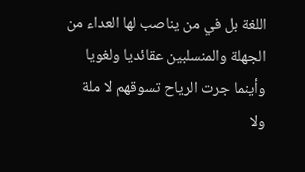اللغة بل في من يناصب لها العداء من الجهلة والمنسلبين عقائديا ولغويا وأينما جرت الرياح تسوقهم لا ملة ولا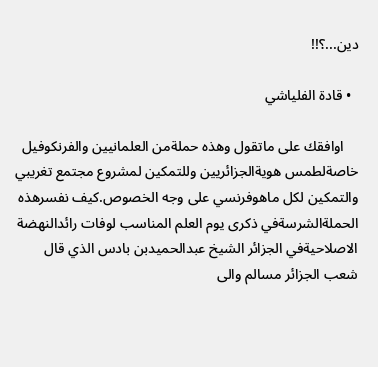دين...؟!!

  • قادة الفلياشي

    اوافقك على ماتقول وهذه حملةمن العلمانيين والفرنكوفيل خاصةلطمس هويةالجزائريين وللتمكين لمشروع مجتمع تغريبي والتمكين لكل ماهوفرنسي على وجه الخصوص.كيف نفسرهذه الحملةالشرسةفي ذكرى يوم العلم المناسب لوفات رائدالنهضة الاصلاحيةفي الجزائر الشيخ عبدالحميدبن بادس الذي قال شعب الجزائر مسالم والى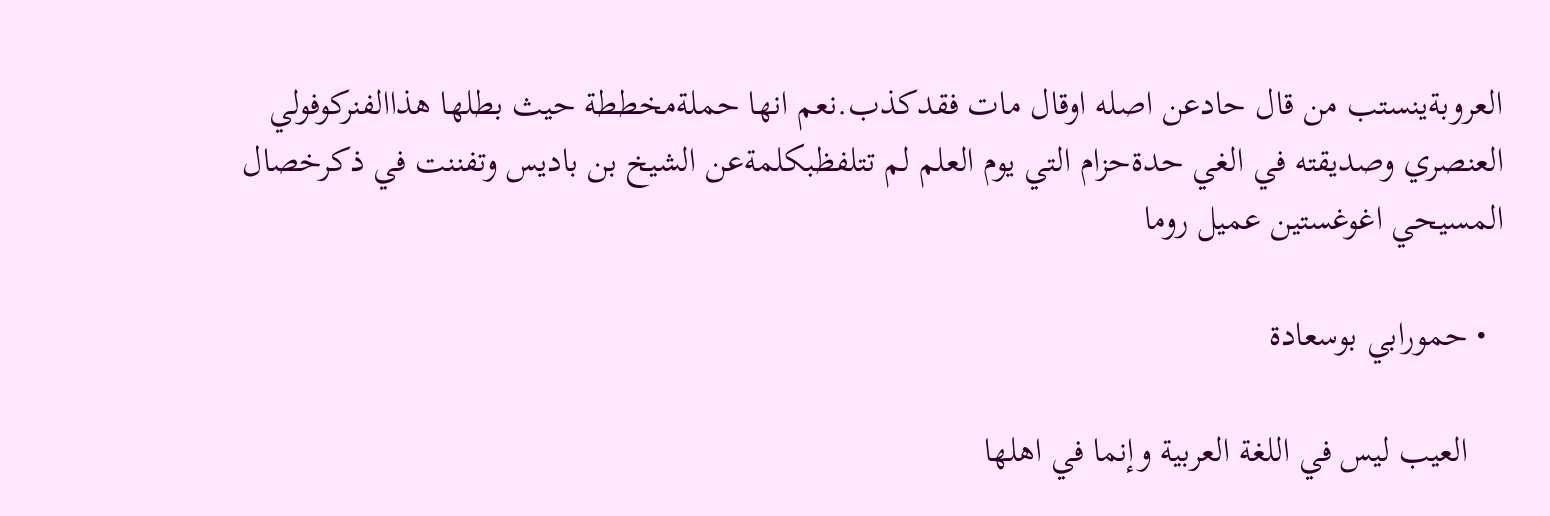العروبةينستب من قال حادعن اصله اوقال مات فقدكذب.نعم انها حملةمخططة حيث بطلها هذاالفنركوفولي العنصري وصديقته في الغي حدةحزام التي يوم العلم لم تتلفظبكلمةعن الشيخ بن باديس وتفننت في ذكرخصال المسيحي اغوغستين عميل روما

  • حمورابي بوسعادة

    العيب ليس في اللغة العربية وإنما في اهلها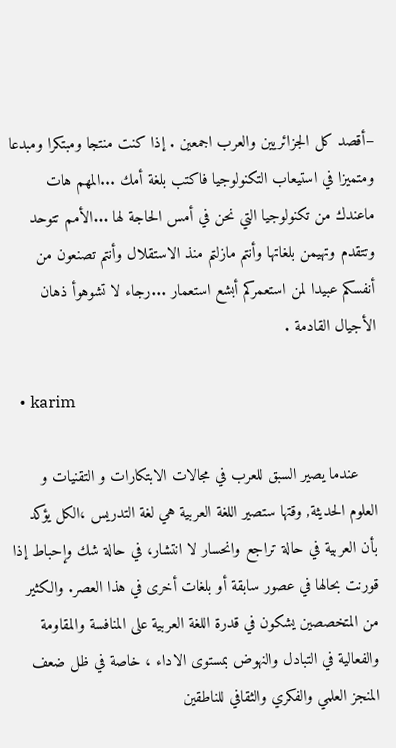–أقصد كل الجزائريين والعرب اجمعين . إذا كنت منتجا ومبتكرا ومبدعا ومتميزا في استيعاب التكنولوجيا فاكتب بلغة أمك ...المهم هات ماعندك من تكنولوجيا التي نحن في أمس الحاجة لها ...الأمم تتوحد وتتقدم وتهيمن بلغاتها وأنتم مازلتم منذ الاستقلال وأنتم تصنعون من أنفسكم عبيدا لمن استعمركم أبشع استعمار ...رجاء لا تشوهوأ ذهان الأجيال القادمة .

  • karim

    عندما يصير السبق للعرب في مجالات الابتكارات و التقنيات و العلوم الحديثة, وقتها ستصير اللغة العربية هي لغة التدريس ،الكل يؤكد بأن العربية في حالة تراجع وانحسار لا انتشار، في حالة شك وإحباط إذا قورنت بحالها في عصور سابقة أو بلغات أخرى في هذا العصر. والكثير من المتخصصين يشكون في قدرة اللغة العربية على المنافسة والمقاومة والفعالية في التبادل والنهوض بمستوى الاداء ، خاصة في ظل ضعف المنجز العلمي والفكري والثقافي للناطقين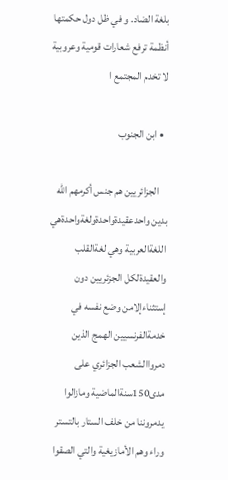بلغة الضاد. و في ظل دول حكمتها أنظمة ترفع شعارات قومية وعروبية لا تخدم المجتمع ا

  • ابن الجنوب

    الجزائريين هم جنس أكرمهم الله بدين واحدعقيدةواحدةولغةواحدةهي اللغةالعربية وهي لغةالقلب والعقيدةلكل الجزئريين دون إستثناءإلامن وضع نفسه في خدمةالفرنسيين الهمج الذين دمرواالشعب الجزائري على مدى150سنةالماضية ومازالوا يدمروننا من خلف الستار بالتستر وراء وهم الأمازيغية والتي الصقوا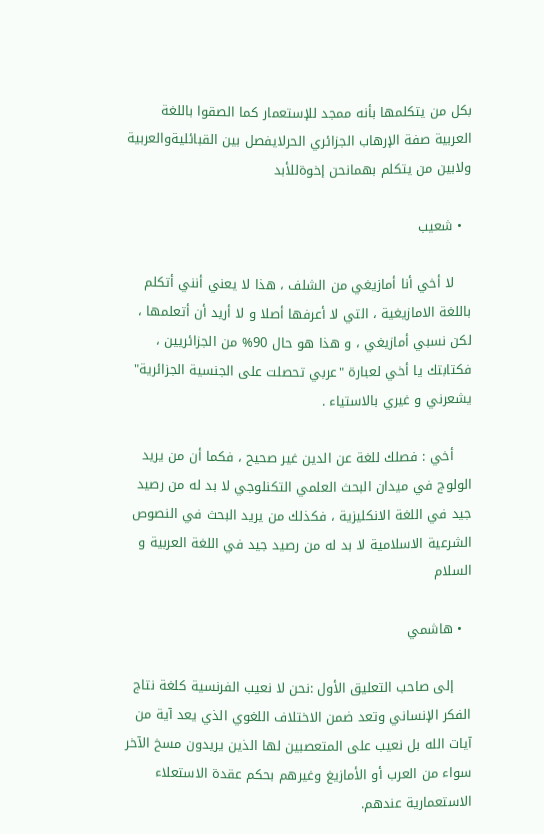بكل من يتكلمها بأنه ممجد للإستعمار كما الصقوا باللغة العربية صفة الإرهاب الجزائري الحرلايفصل بين القبائليةوالعربية ولابين من يتكلم بهمانحن إخوةللأبد

  • شعيب

    لا أخي أنا أمازيغي من الشلف ، هذا لا يعني أنني أتكلم باللغة الامازيغية ، التي لا أعرفها أصلا و لا أريد أن أتعلمها ، لكن نسبي أمازيغي ، و هذا هو حال 90% من الجزائريين ، فكتابتك يا أخي لعبارة "عربي تحصلت على الجنسية الجزائرية" يشعرني و غيري بالاستياء .

    أخي : فصلك للغة عن الدين غير صحيح ، فكما أن من يريد الولوج في ميدان البحث العلمي التكنلوجي لا بد له من رصيد جيد في اللغة الانكليزية ، فكذلك من يريد البحث في النصوص الشرعية الاسلامية لا بد له من رصيد جيد في اللغة العربية و السلام

  • هاشمي

    إلى صاحب التعليق الأول :نحن لا نعيب الفرنسية كلغة نتاج الفكر الإنساني وتعد ضمن الاختلاف اللغوي الذي يعد آية من آيات الله بل نعيب على المتعصبين لها الذين يريدون مسخ الآخر سواء من العرب أو الأمازيغ وغيرهم بحكم عقدة الاستعلاء الاستعمارية عندهم.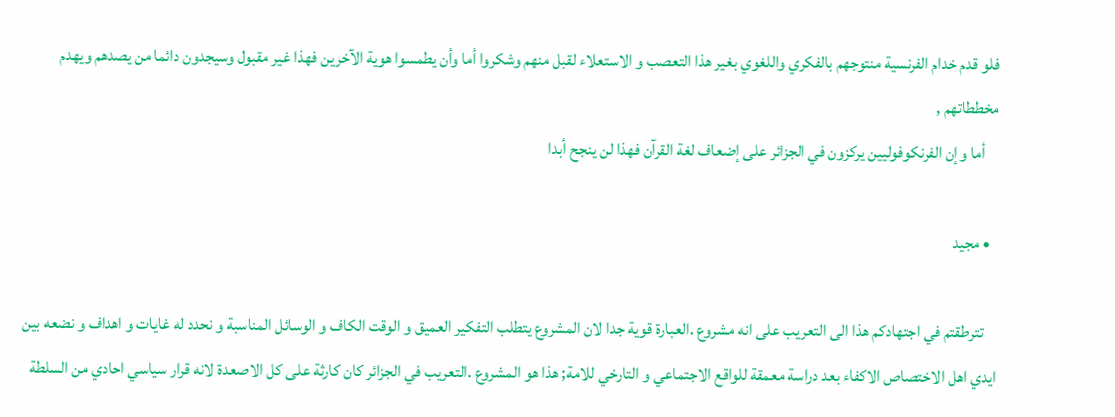فلو قدم خدام الفرنسية منتوجهم بالفكري واللغوي بغير هذا التعصب و الاستعلاء لقبل منهم وشكروا أما وأن يطمسوا هوية الآخرين فهذا غير مقبول وسيجدون دائما من يصدهم ويهدم مخططاتهم ,
    أما وإن الفرنكوفوليين يركزون في الجزائر على إضعاف لغة القرآن فهذا لن ينجح أبدا

  • مجيد

    تترطقتم في اجتهادكم هذا الى التعريب على انه مشروع .العبارة قوية جدا لان المشروع يتطلب التفكير العميق و الوقت الكاف و الوسائل المناسبة و نحدد له غايات و اهداف و نضعه بين ايدي اهل الاختصاص الاكفاء بعد دراسة معمقة للواقع الاجتماعي و التارخي للامة; هذا هو المشروع .التعريب في الجزائر كان كارثة على كل الاصعدة لانه قرار سياسي احادي من السلطة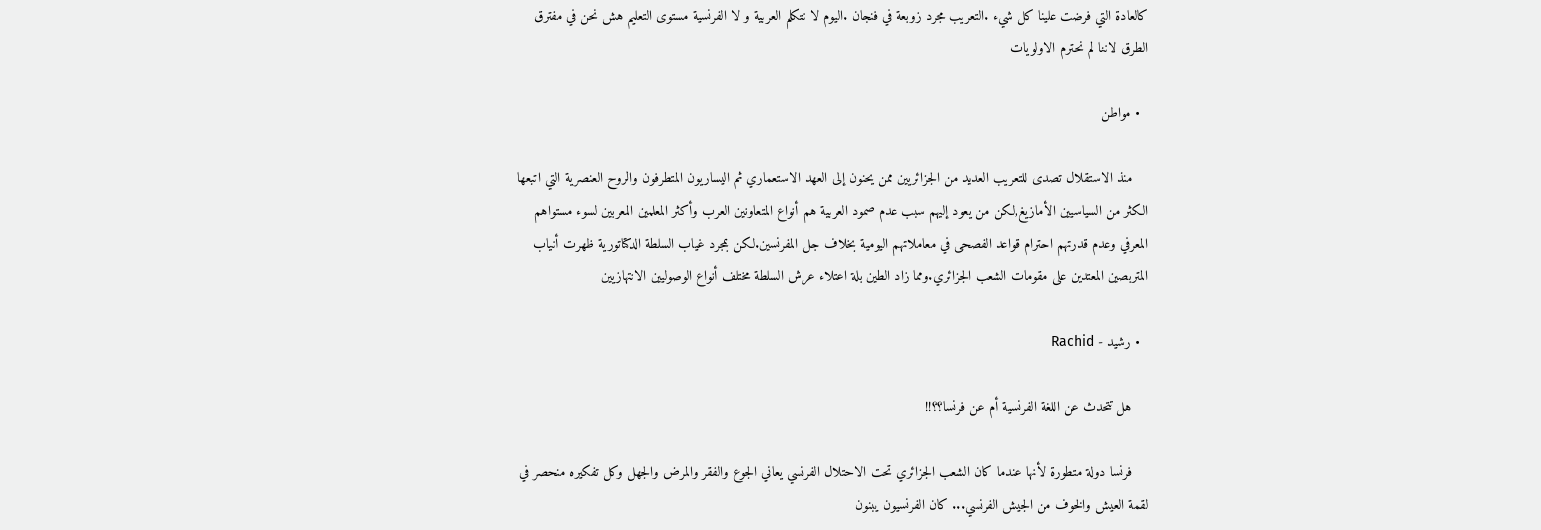كالعادة التي فرضت علينا كل شيء .التعريب مجرد زوبعة في فنجان .اليوم لا نتكلم العربية و لا الفرنسية مستوى التعليم هش نحن في مفترق الطرق لاننا لم نحترم الاولويات

  • مواطن

    منذ الاستقلال تصدى للتعريب العديد من الجزائريين ممن يحنون إلى العهد الاستعماري ثم اليساريون المتطرفون والروح العنصرية التي اتبعها الكثر من السياسيين الأمازيغ,لكن من يعود إليهم سبب عدم صمود العربية هم أنواع المتعاونين العرب وأكثر المعلمين المعربين لسوء مستواهم المعرفي وعدم قدرتهم احترام قواعد الفصحى في معاملاتهم اليومية بخلاف جل المفرنسين.لكن بمجرد غياب السلطة الدكتاتورية ظهرت أنياب المتربصين المعتدين على مقومات الشعب الجزائري.ومما زاد الطين بلة اعتلاء عرش السلطة مختلف أنواع الوصوليين الانتهازيين

  • رشيد - Rachid

    هل تتحدث عن اللغة الفرنسية أم عن فرنسا؟؟!!

    فرنسا دولة متطورة لأنها عندما كان الشعب الجزائري تحت الاحتلال الفرنسي يعاني الجوع والفقر والمرض والجهل وكل تفكيره منحصر في لقمة العيش والخوف من الجيش الفرنسي... كان الفرنسيون يبنون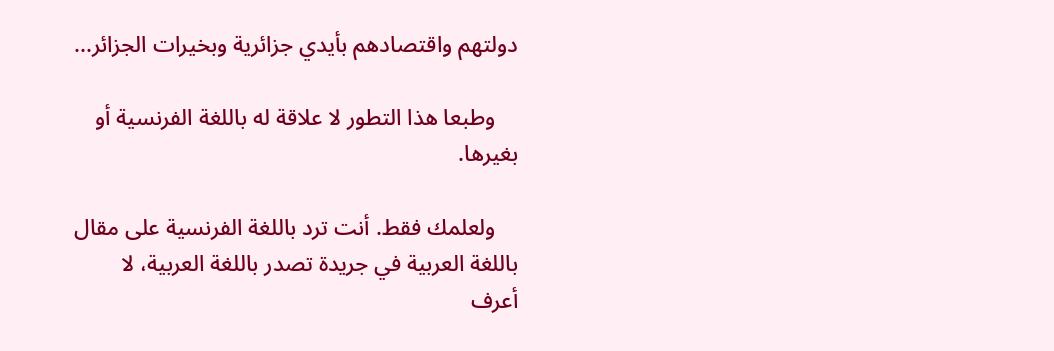دولتهم واقتصادهم بأيدي جزائرية وبخيرات الجزائر...

    وطبعا هذا التطور لا علاقة له باللغة الفرنسية أو بغيرها.

    ولعلمك فقط. أنت ترد باللغة الفرنسية على مقال باللغة العربية في جريدة تصدر باللغة العربية، لا أعرف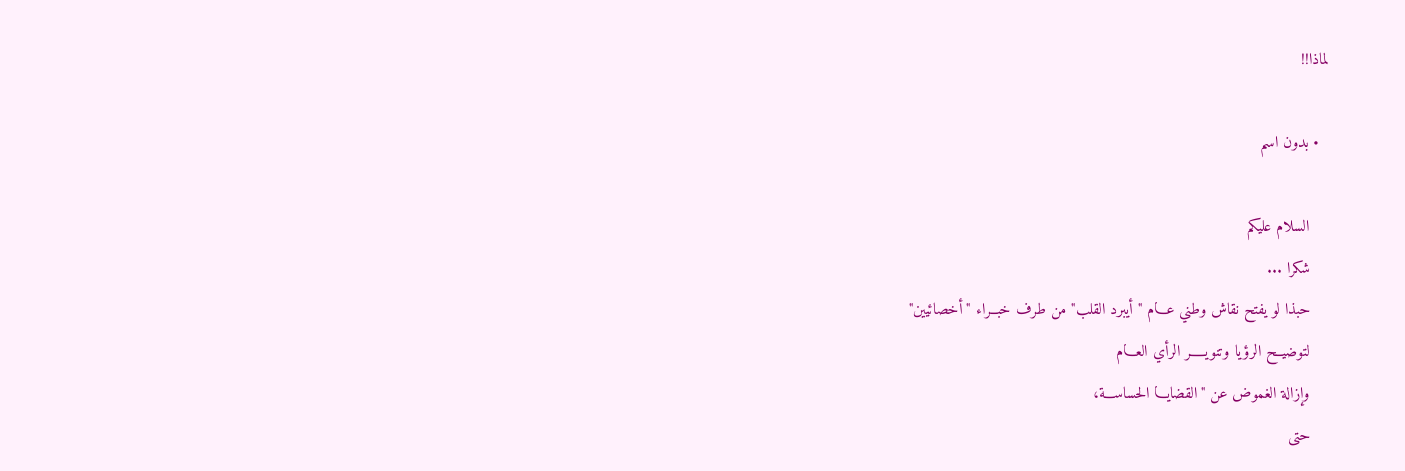لماذا!!

  • بدون اسم

    السلام عليكم
    شكرا ...
    حبذا لو يفتح نقاش وطني عـــام "أيبرد القلب" من طرف خبــراء "أخصائيين"
    لتوضيــح الرؤيا وتنويـــــر الرأي العـــام
    وإزالة الغموض عن "القضايـــا الحساســـة،
    حتى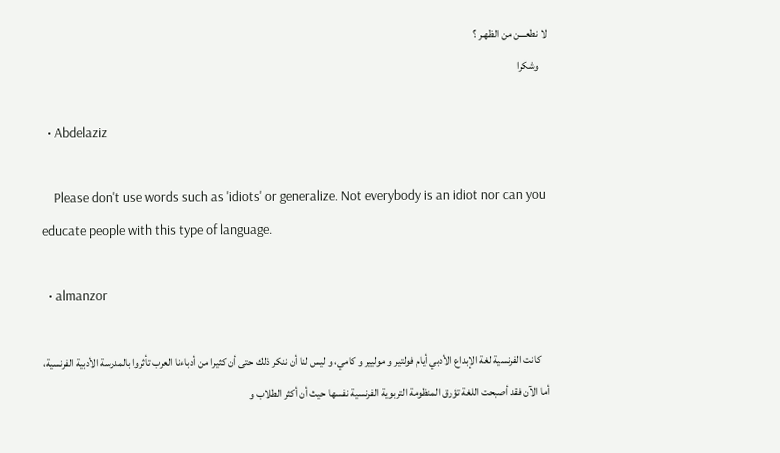لا نطعـــن من الظهـر ؟
    وشكرا

  • Abdelaziz

    Please don't use words such as 'idiots' or generalize. Not everybody is an idiot nor can you educate people with this type of language.

  • almanzor

    كانت الفرنسية لغة الإبداع الأدبي أيام فولتير و موليير و كامي، و ليس لنا أن ننكر ذلك حتى أن كثيرا من أدباءنا العرب تأثروا بالمدرسة الأدبية الفرنسية، أما الآن فقد أصبحت اللغة تؤرق المنظومة التربوية الفرنسية نفسها حيث أن أكثر الطلاب و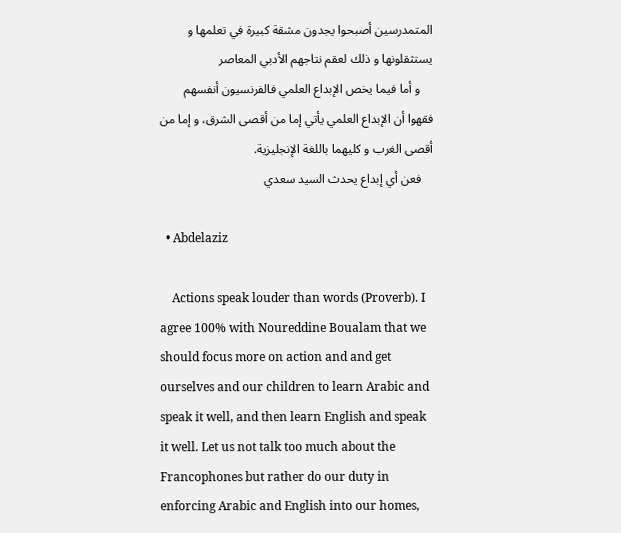المتمدرسين أصبحوا يجدون مشقة كبيرة في تعلمها و يستثقلونها و ذلك لعقم نتاجهم الأدبي المعاصر
    و أما فيما يخص الإبداع العلمي فالفرنسيون أنفسهم فقهوا أن الإبداع العلمي يأتي إما من أقصى الشرق، و إما من أقصى الغرب و كليهما باللغة الإنجليزية.
    فعن أي إبداع يحدث السيد سعدي

  • Abdelaziz

    Actions speak louder than words (Proverb). I agree 100% with Noureddine Boualam that we should focus more on action and and get ourselves and our children to learn Arabic and speak it well, and then learn English and speak it well. Let us not talk too much about the Francophones but rather do our duty in enforcing Arabic and English into our homes,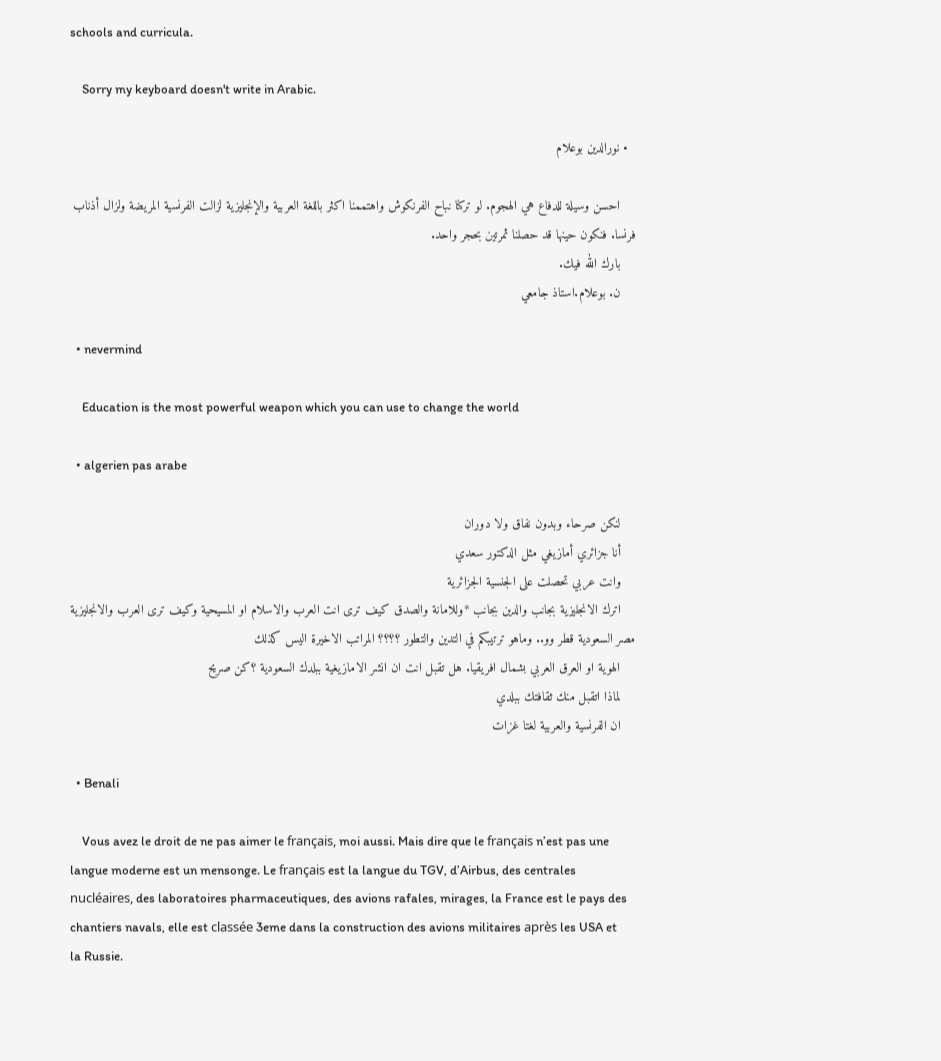schools and curricula.

    Sorry my keyboard doesn't write in Arabic.

  • نورالدين بوعلام

    احسن وسيلة للدفاع هي الهجوم. لو تركنا نباح الفرنكوش واهتممنا اكثر باللغة العربية والإنجليزية لزالت الفرنسية المريضة ولزال أذناب فرنسا. فنكون حينها قد حصلنا ثمرتين بحجر واحد.
    بارك الله فيك.
    ن. بوعلام.استاذ جامعي

  • nevermind

    Education is the most powerful weapon which you can use to change the world

  • algerien pas arabe

    لنكن صرحاء وبدون نفاق ولا دوران
    أنا جزائري أمازيغي مثل الدكتور سعدي
    وانت عربي تحصلت على الجنسية الجزائرية
    اترك الانجليزية بجانب والدين بجانب *وللامانة والصدق كيف ترى انت العرب والاسلام او المسيحية وكيف ترى العرب والانجليزية مصر السعودية قطر وو.. وماهو ترتيبكم في التدين والتطور ؟؟؟؟ المراتب الاخيرة اليس كذلك
    الهوية او العرق العربي بشمال افريقيا. هل تقبل انت ان انشر الامازيغية ببلدك السعودية ؟كن صريح
    لماذا اتقبل منك ثقافتك ببلدي
    ان الفرنسية والعربية لغتا غزات

  • Benali

    Vous avez le droit de ne pas aimer le français, moi aussi. Mais dire que le français n’est pas une langue moderne est un mensonge. Le français est la langue du TGV, d’Airbus, des centrales nucléaires, des laboratoires pharmaceutiques, des avions rafales, mirages, la France est le pays des chantiers navals, elle est classée 3eme dans la construction des avions militaires après les USA et la Russie.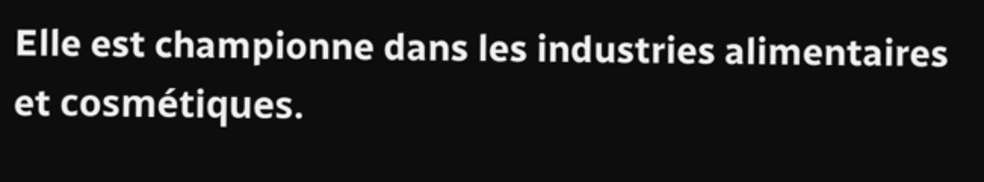Elle est championne dans les industries alimentaires et cosmétiques.